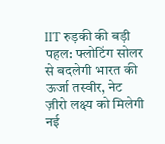IIT रुड़की की बड़ी पहल: फ्लोटिंग सोलर से बदलेगी भारत की ऊर्जा तस्वीर, नेट ज़ीरो लक्ष्य को मिलेगी नई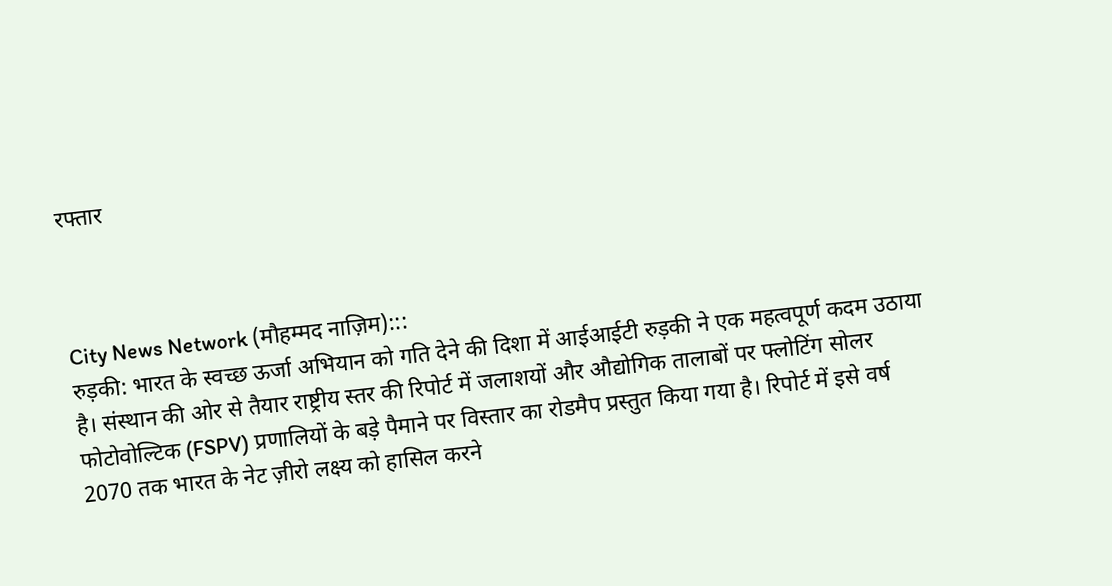रफ्तार



City News Network (मौहम्मद नाज़िम):::
रुड़की: भारत के स्वच्छ ऊर्जा अभियान को गति देने की दिशा में आईआईटी रुड़की ने एक महत्वपूर्ण कदम उठाया है। संस्थान की ओर से तैयार राष्ट्रीय स्तर की रिपोर्ट में जलाशयों और औद्योगिक तालाबों पर फ्लोटिंग सोलर फोटोवोल्टिक (FSPV) प्रणालियों के बड़े पैमाने पर विस्तार का रोडमैप प्रस्तुत किया गया है। रिपोर्ट में इसे वर्ष 2070 तक भारत के नेट ज़ीरो लक्ष्य को हासिल करने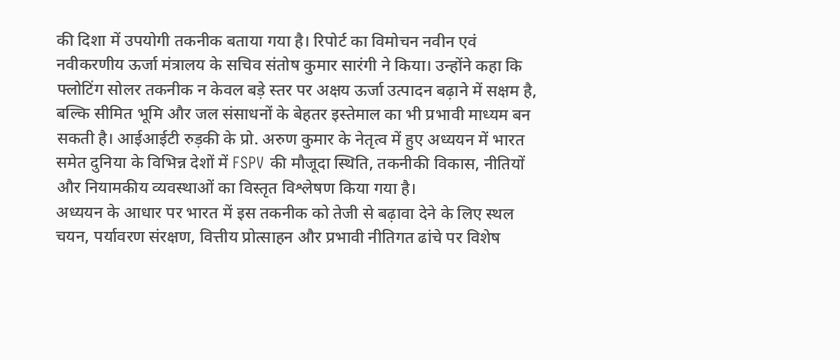की दिशा में उपयोगी तकनीक बताया गया है। रिपोर्ट का विमोचन नवीन एवं नवीकरणीय ऊर्जा मंत्रालय के सचिव संतोष कुमार सारंगी ने किया। उन्होंने कहा कि फ्लोटिंग सोलर तकनीक न केवल बड़े स्तर पर अक्षय ऊर्जा उत्पादन बढ़ाने में सक्षम है, बल्कि सीमित भूमि और जल संसाधनों के बेहतर इस्तेमाल का भी प्रभावी माध्यम बन सकती है। आईआईटी रुड़की के प्रो. अरुण कुमार के नेतृत्व में हुए अध्ययन में भारत समेत दुनिया के विभिन्न देशों में FSPV की मौजूदा स्थिति, तकनीकी विकास, नीतियों और नियामकीय व्यवस्थाओं का विस्तृत विश्लेषण किया गया है।
अध्ययन के आधार पर भारत में इस तकनीक को तेजी से बढ़ावा देने के लिए स्थल चयन, पर्यावरण संरक्षण, वित्तीय प्रोत्साहन और प्रभावी नीतिगत ढांचे पर विशेष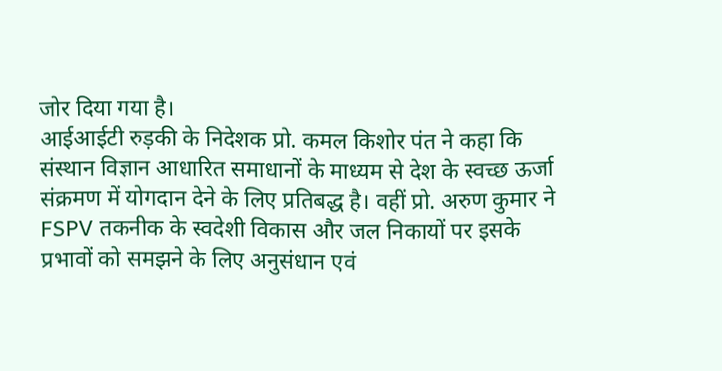जोर दिया गया है।
आईआईटी रुड़की के निदेशक प्रो. कमल किशोर पंत ने कहा कि संस्थान विज्ञान आधारित समाधानों के माध्यम से देश के स्वच्छ ऊर्जा संक्रमण में योगदान देने के लिए प्रतिबद्ध है। वहीं प्रो. अरुण कुमार ने FSPV तकनीक के स्वदेशी विकास और जल निकायों पर इसके प्रभावों को समझने के लिए अनुसंधान एवं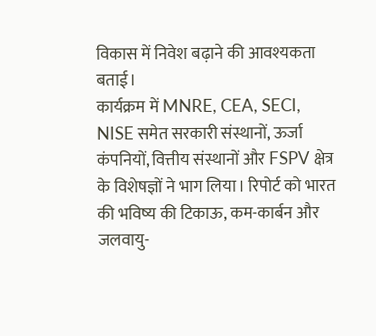विकास में निवेश बढ़ाने की आवश्यकता बताई।
कार्यक्रम में MNRE, CEA, SECI, NISE समेत सरकारी संस्थानों, ऊर्जा कंपनियों, वित्तीय संस्थानों और FSPV क्षेत्र के विशेषज्ञों ने भाग लिया। रिपोर्ट को भारत की भविष्य की टिकाऊ, कम-कार्बन और जलवायु-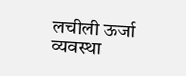लचीली ऊर्जा व्यवस्था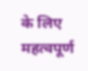के लिए महत्वपूर्ण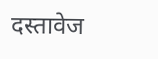दस्तावेज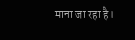माना जा रहा है।